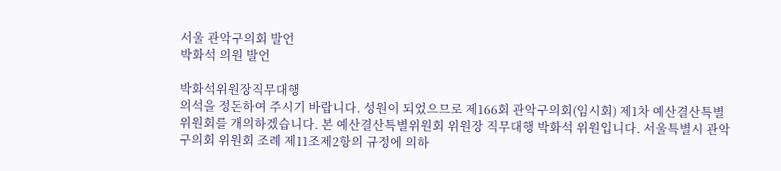서울 관악구의회 발언
박화석 의원 발언

박화석위원장직무대행
의석을 정돈하여 주시기 바랍니다. 성원이 되었으므로 제166회 관악구의회(임시회) 제1차 예산결산특별위원회를 개의하겠습니다. 본 예산결산특별위원회 위원장 직무대행 박화석 위원입니다. 서울특별시 관악구의회 위원회 조례 제11조제2항의 규정에 의하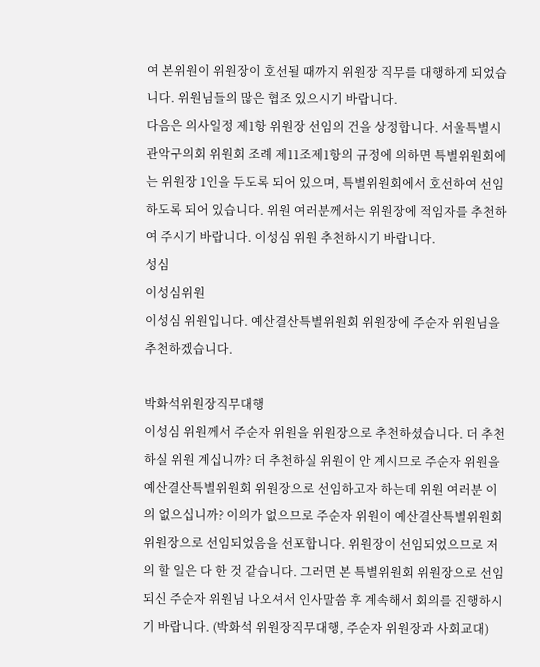여 본위원이 위원장이 호선될 때까지 위원장 직무를 대행하게 되었습니다. 위원님들의 많은 협조 있으시기 바랍니다.
다음은 의사일정 제1항 위원장 선임의 건을 상정합니다. 서울특별시 관악구의회 위원회 조례 제11조제1항의 규정에 의하면 특별위원회에는 위원장 1인을 두도록 되어 있으며, 특별위원회에서 호선하여 선임하도록 되어 있습니다. 위원 여러분께서는 위원장에 적임자를 추천하여 주시기 바랍니다. 이성심 위원 추천하시기 바랍니다.
성심
이성심위원
이성심 위원입니다. 예산결산특별위원회 위원장에 주순자 위원님을 추천하겠습니다.

박화석위원장직무대행
이성심 위원께서 주순자 위원을 위원장으로 추천하셨습니다. 더 추천하실 위원 계십니까? 더 추천하실 위원이 안 계시므로 주순자 위원을 예산결산특별위원회 위원장으로 선임하고자 하는데 위원 여러분 이의 없으십니까? 이의가 없으므로 주순자 위원이 예산결산특별위원회 위원장으로 선임되었음을 선포합니다. 위원장이 선임되었으므로 저의 할 일은 다 한 것 같습니다. 그러면 본 특별위원회 위원장으로 선임되신 주순자 위원님 나오셔서 인사말씀 후 계속해서 회의를 진행하시기 바랍니다. (박화석 위원장직무대행, 주순자 위원장과 사회교대)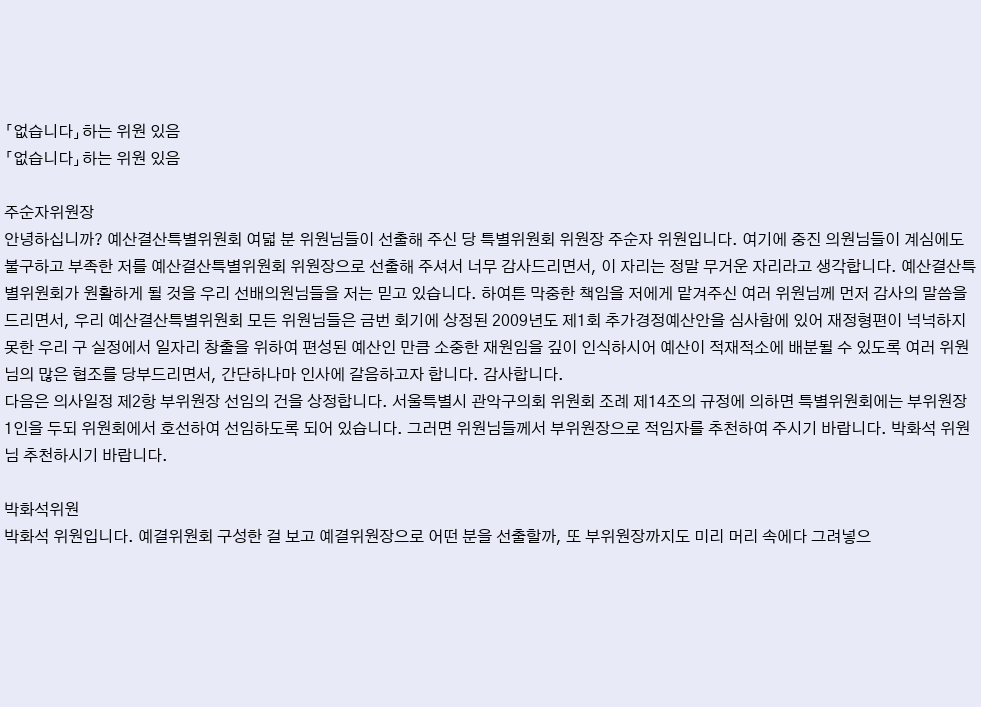「없습니다」하는 위원 있음
「없습니다」하는 위원 있음

주순자위원장
안녕하십니까? 예산결산특별위원회 여덟 분 위원님들이 선출해 주신 당 특별위원회 위원장 주순자 위원입니다. 여기에 중진 의원님들이 계심에도 불구하고 부족한 저를 예산결산특별위원회 위원장으로 선출해 주셔서 너무 감사드리면서, 이 자리는 정말 무거운 자리라고 생각합니다. 예산결산특별위원회가 원활하게 될 것을 우리 선배의원님들을 저는 믿고 있습니다. 하여튼 막중한 책임을 저에게 맡겨주신 여러 위원님께 먼저 감사의 말씀을 드리면서, 우리 예산결산특별위원회 모든 위원님들은 금번 회기에 상정된 2009년도 제1회 추가경정예산안을 심사함에 있어 재정형편이 넉넉하지 못한 우리 구 실정에서 일자리 창출을 위하여 편성된 예산인 만큼 소중한 재원임을 깊이 인식하시어 예산이 적재적소에 배분될 수 있도록 여러 위원님의 많은 협조를 당부드리면서, 간단하나마 인사에 갈음하고자 합니다. 감사합니다.
다음은 의사일정 제2항 부위원장 선임의 건을 상정합니다. 서울특별시 관악구의회 위원회 조례 제14조의 규정에 의하면 특별위원회에는 부위원장 1인을 두되 위원회에서 호선하여 선임하도록 되어 있습니다. 그러면 위원님들께서 부위원장으로 적임자를 추천하여 주시기 바랍니다. 박화석 위원님 추천하시기 바랍니다.

박화석위원
박화석 위원입니다. 예결위원회 구성한 걸 보고 예결위원장으로 어떤 분을 선출할까, 또 부위원장까지도 미리 머리 속에다 그려넣으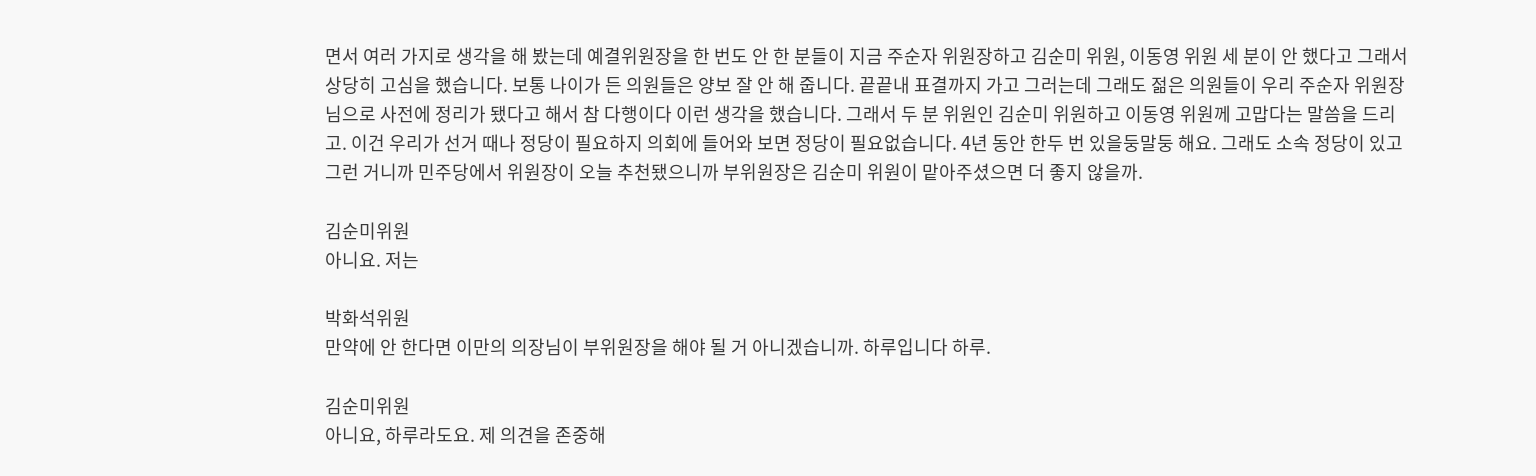면서 여러 가지로 생각을 해 봤는데 예결위원장을 한 번도 안 한 분들이 지금 주순자 위원장하고 김순미 위원, 이동영 위원 세 분이 안 했다고 그래서 상당히 고심을 했습니다. 보통 나이가 든 의원들은 양보 잘 안 해 줍니다. 끝끝내 표결까지 가고 그러는데 그래도 젊은 의원들이 우리 주순자 위원장님으로 사전에 정리가 됐다고 해서 참 다행이다 이런 생각을 했습니다. 그래서 두 분 위원인 김순미 위원하고 이동영 위원께 고맙다는 말씀을 드리고. 이건 우리가 선거 때나 정당이 필요하지 의회에 들어와 보면 정당이 필요없습니다. 4년 동안 한두 번 있을둥말둥 해요. 그래도 소속 정당이 있고 그런 거니까 민주당에서 위원장이 오늘 추천됐으니까 부위원장은 김순미 위원이 맡아주셨으면 더 좋지 않을까.

김순미위원
아니요. 저는

박화석위원
만약에 안 한다면 이만의 의장님이 부위원장을 해야 될 거 아니겠습니까. 하루입니다 하루.

김순미위원
아니요, 하루라도요. 제 의견을 존중해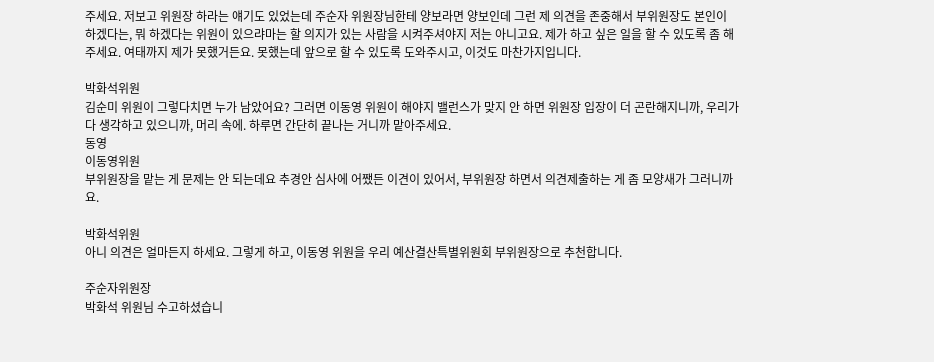주세요. 저보고 위원장 하라는 얘기도 있었는데 주순자 위원장님한테 양보라면 양보인데 그런 제 의견을 존중해서 부위원장도 본인이 하겠다는, 뭐 하겠다는 위원이 있으랴마는 할 의지가 있는 사람을 시켜주셔야지 저는 아니고요. 제가 하고 싶은 일을 할 수 있도록 좀 해 주세요. 여태까지 제가 못했거든요. 못했는데 앞으로 할 수 있도록 도와주시고, 이것도 마찬가지입니다.

박화석위원
김순미 위원이 그렇다치면 누가 남았어요? 그러면 이동영 위원이 해야지 밸런스가 맞지 안 하면 위원장 입장이 더 곤란해지니까, 우리가 다 생각하고 있으니까, 머리 속에. 하루면 간단히 끝나는 거니까 맡아주세요.
동영
이동영위원
부위원장을 맡는 게 문제는 안 되는데요 추경안 심사에 어쨌든 이견이 있어서, 부위원장 하면서 의견제출하는 게 좀 모양새가 그러니까요.

박화석위원
아니 의견은 얼마든지 하세요. 그렇게 하고, 이동영 위원을 우리 예산결산특별위원회 부위원장으로 추천합니다.

주순자위원장
박화석 위원님 수고하셨습니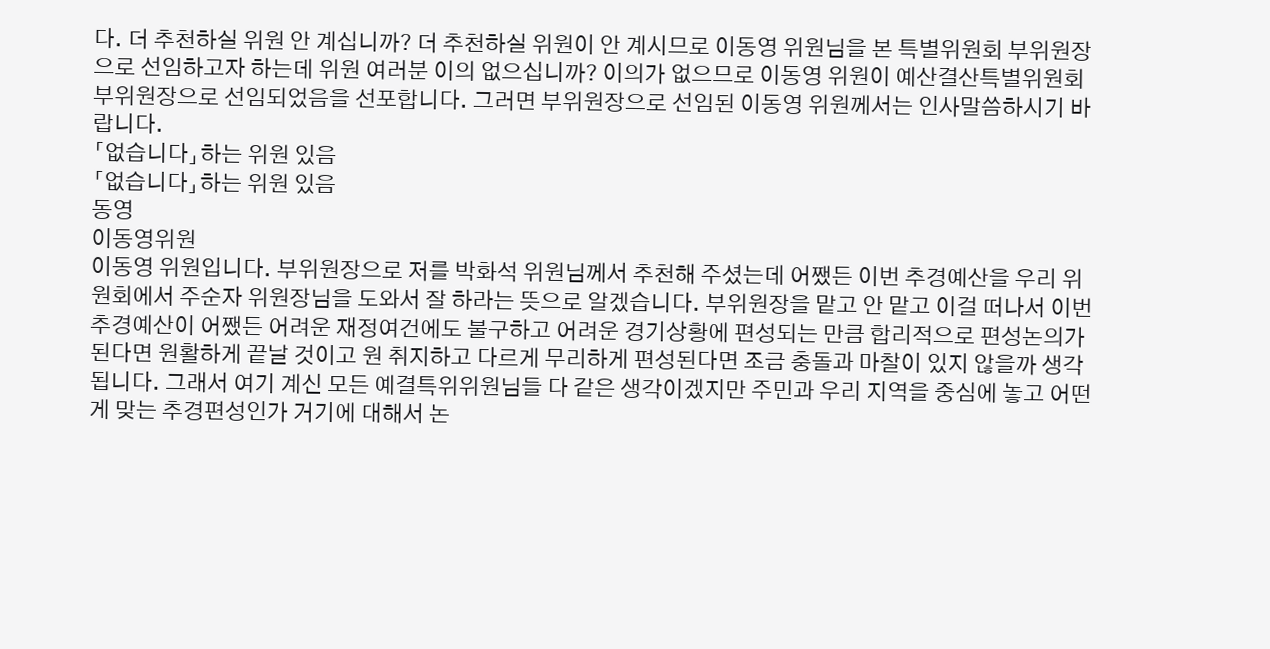다. 더 추천하실 위원 안 계십니까? 더 추천하실 위원이 안 계시므로 이동영 위원님을 본 특별위원회 부위원장으로 선임하고자 하는데 위원 여러분 이의 없으십니까? 이의가 없으므로 이동영 위원이 예산결산특별위원회 부위원장으로 선임되었음을 선포합니다. 그러면 부위원장으로 선임된 이동영 위원께서는 인사말씀하시기 바랍니다.
「없습니다」하는 위원 있음
「없습니다」하는 위원 있음
동영
이동영위원
이동영 위원입니다. 부위원장으로 저를 박화석 위원님께서 추천해 주셨는데 어쨌든 이번 추경예산을 우리 위원회에서 주순자 위원장님을 도와서 잘 하라는 뜻으로 알겠습니다. 부위원장을 맡고 안 맡고 이걸 떠나서 이번 추경예산이 어쨌든 어려운 재정여건에도 불구하고 어려운 경기상황에 편성되는 만큼 합리적으로 편성논의가 된다면 원활하게 끝날 것이고 원 취지하고 다르게 무리하게 편성된다면 조금 충돌과 마찰이 있지 않을까 생각됩니다. 그래서 여기 계신 모든 예결특위위원님들 다 같은 생각이겠지만 주민과 우리 지역을 중심에 놓고 어떤 게 맞는 추경편성인가 거기에 대해서 논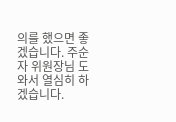의를 했으면 좋겠습니다. 주순자 위원장님 도와서 열심히 하겠습니다.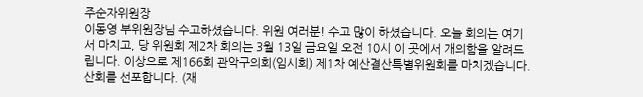주순자위원장
이동영 부위원장님 수고하셨습니다. 위원 여러분! 수고 많이 하셨습니다. 오늘 회의는 여기서 마치고, 당 위원회 제2차 회의는 3월 13일 금요일 오전 10시 이 곳에서 개의함을 알려드립니다. 이상으로 제166회 관악구의회(임시회) 제1차 예산결산특별위원회를 마치겠습니다. 산회를 선포합니다. (재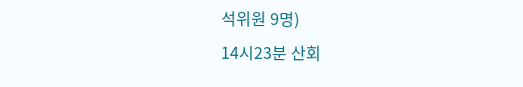석위원 9명)
14시23분 산회